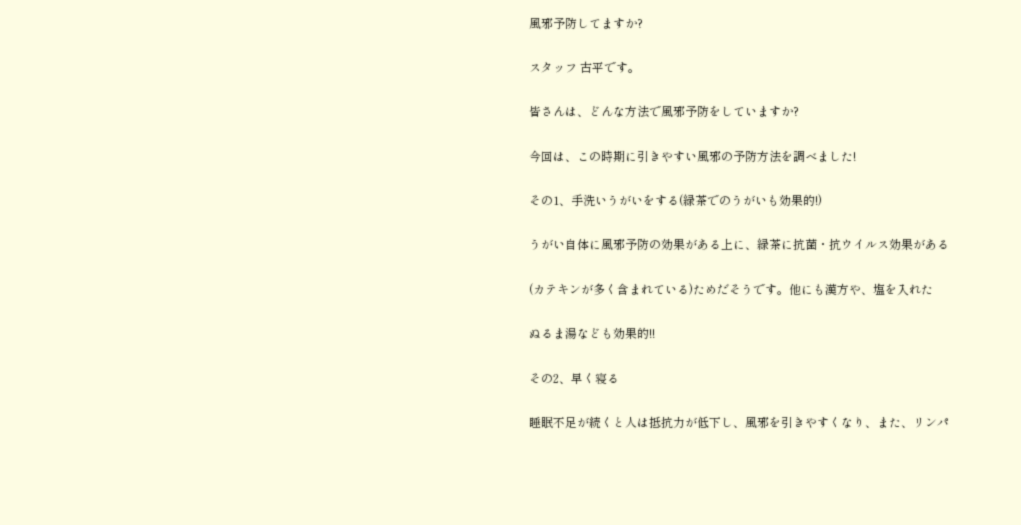風邪予防してますか?

スタッフ 古平です。

皆さんは、どんな方法で風邪予防をしていますか?

今回は、この時期に引きやすい風邪の予防方法を調べました!

その1、手洗いうがいをする(緑茶でのうがいも効果的!)

うがい自体に風邪予防の効果がある上に、緑茶に抗菌・抗ウイルス効果がある

(カテキンが多く含まれている)ためだそうです。他にも漢方や、塩を入れた

ぬるま湯なども効果的!!

その2、早く寝る

睡眠不足が続くと人は抵抗力が低下し、風邪を引きやすくなり、また、リンパ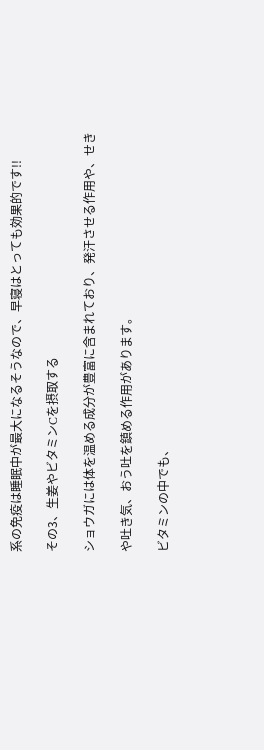系の免疫は睡眠中が最大になるそうなので、早寝はとっても効果的です!!

その3、生姜やビタミンCを摂取する

ショウガには体を温める成分が豊富に含まれており、発汗させる作用や、せき

や吐き気、おう吐を鎮める作用があります。

ビタミンの中でも、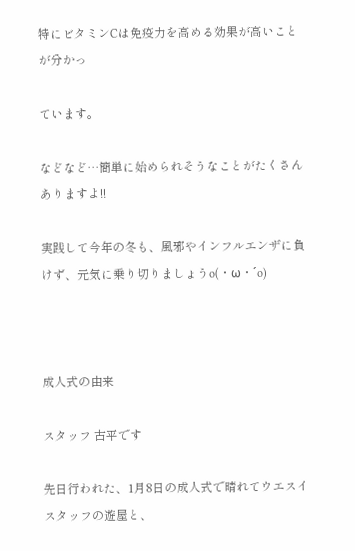特にビタミンCは免疫力を高める効果が高いことが分かっ

ています。

などなど…簡単に始められそうなことがたくさんありますよ!!

実践して今年の冬も、風邪やインフルエンザに負けず、元気に乗り切りましょうo(・ω・´o)



成人式の由来

スタッフ 古平です

先日行われた、1月8日の成人式で晴れてウエスイスタッフの遊屋と、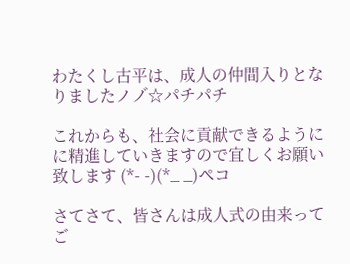わたくし古平は、成人の仲間入りとなりましたノノ゙☆パチパチ

これからも、社会に貢献できるようにに精進していきますので宜しくお願い致します (*- -)(*_ _)ペコ

さてさて、皆さんは成人式の由来ってご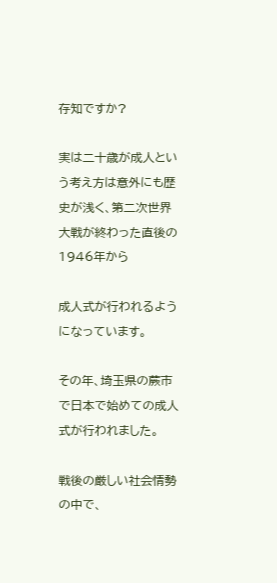存知ですか?

実は二十歳が成人という考え方は意外にも歴史が浅く、第二次世界大戦が終わった直後の1946年から

成人式が行われるようになっています。

その年、埼玉県の蕨市で日本で始めての成人式が行われました。

戦後の厳しい社会情勢の中で、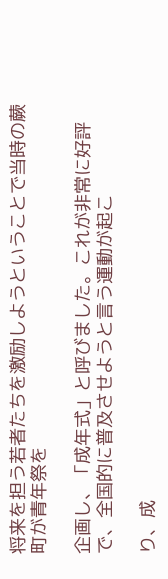将来を担う若者たちを激励しようということで当時の蕨町が青年祭を

企画し、「成年式」と呼びました。これが非常に好評で、全国的に普及させようと言う運動が起こ

り、成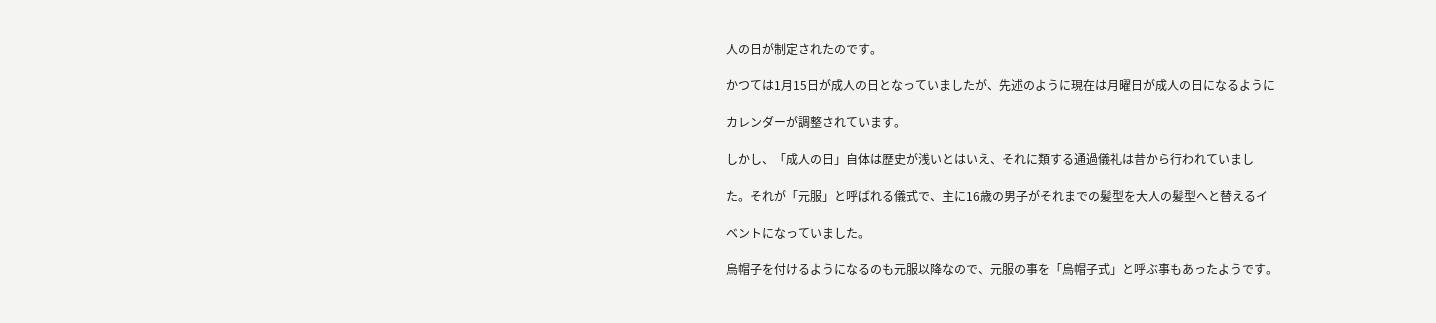人の日が制定されたのです。

かつては1月15日が成人の日となっていましたが、先述のように現在は月曜日が成人の日になるように

カレンダーが調整されています。

しかし、「成人の日」自体は歴史が浅いとはいえ、それに類する通過儀礼は昔から行われていまし

た。それが「元服」と呼ばれる儀式で、主に16歳の男子がそれまでの髪型を大人の髪型へと替えるイ

ベントになっていました。

烏帽子を付けるようになるのも元服以降なので、元服の事を「烏帽子式」と呼ぶ事もあったようです。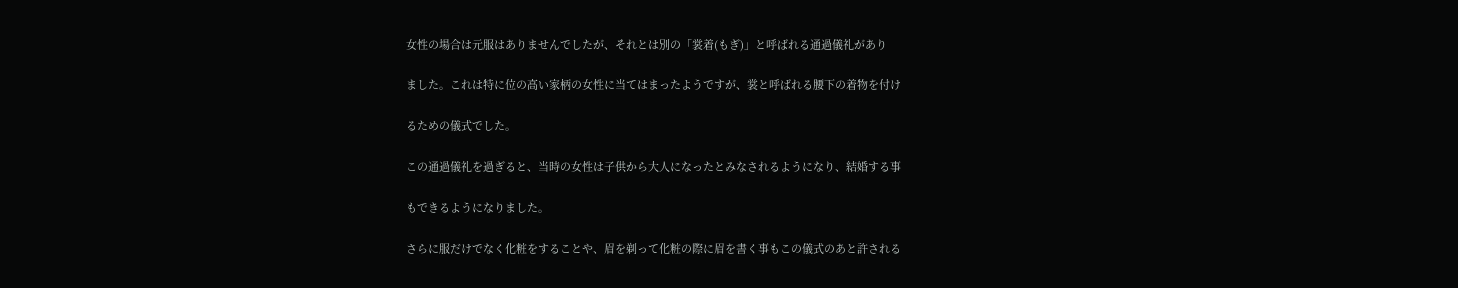女性の場合は元服はありませんでしたが、それとは別の「裳着(もぎ)」と呼ばれる通過儀礼があり

ました。これは特に位の高い家柄の女性に当てはまったようですが、裳と呼ばれる腰下の着物を付け

るための儀式でした。

この通過儀礼を過ぎると、当時の女性は子供から大人になったとみなされるようになり、結婚する事

もできるようになりました。

さらに服だけでなく化粧をすることや、眉を剃って化粧の際に眉を書く事もこの儀式のあと許される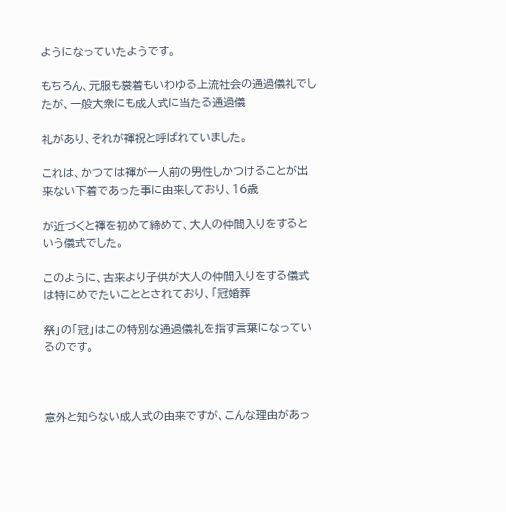ようになっていたようです。

もちろん、元服も裳着もいわゆる上流社会の通過儀礼でしたが、一般大衆にも成人式に当たる通過儀

礼があり、それが褌祝と呼ばれていました。

これは、かつては褌が一人前の男性しかつけることが出来ない下着であった事に由来しており、16歳

が近づくと褌を初めて締めて、大人の仲間入りをするという儀式でした。

このように、古来より子供が大人の仲間入りをする儀式は特にめでたいこととされており、「冠婚葬

祭」の「冠」はこの特別な通過儀礼を指す言葉になっているのです。



意外と知らない成人式の由来ですが、こんな理由があっ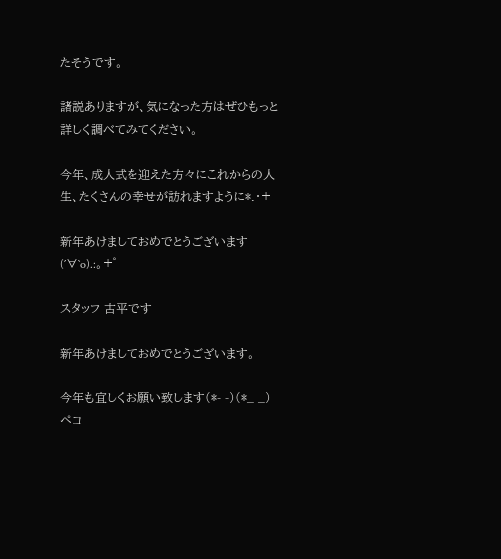たそうです。

諸説ありますが、気になった方はぜひもっと詳しく調べてみてください。

今年、成人式を迎えた方々にこれからの人生、たくさんの幸せが訪れますように*.・+

新年あけましておめでとうございます(´∀`o).:。+゜

スタッフ 古平です

新年あけましておめでとうございます。

今年も宜しくお願い致します(*- -)(*_ _)ペコ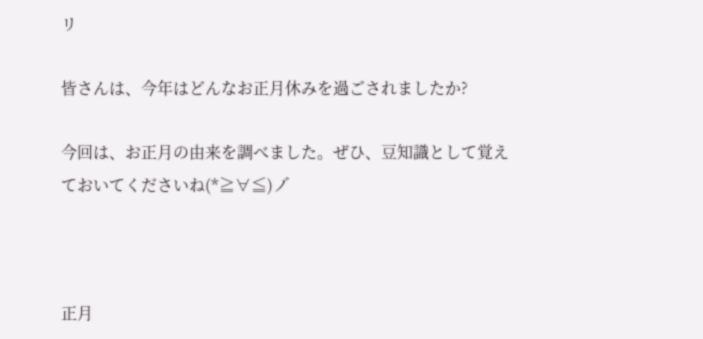リ

皆さんは、今年はどんなお正月休みを過ごされましたか?

今回は、お正月の由来を調べました。ぜひ、豆知識として覚えておいてくださいね(*≧∀≦)ノ゙



正月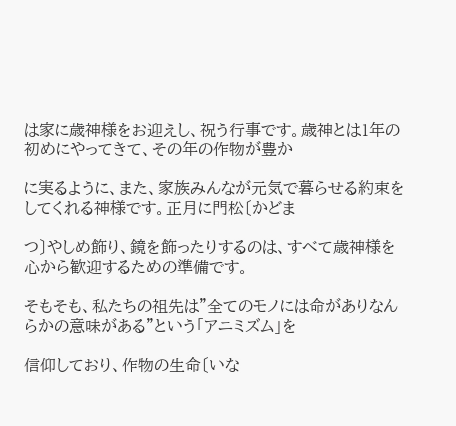は家に歳神様をお迎えし、祝う行事です。歳神とは1年の初めにやってきて、その年の作物が豊か

に実るように、また、家族みんなが元気で暮らせる約束をしてくれる神様です。正月に門松〔かどま

つ〕やしめ飾り、鏡を飾ったりするのは、すべて歳神様を心から歓迎するための準備です。

そもそも、私たちの祖先は”全てのモノには命がありなんらかの意味がある”という「アニミズム」を

信仰しており、作物の生命〔いな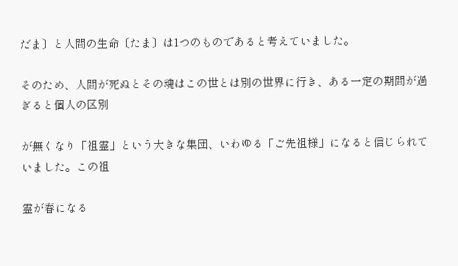だま〕と人間の生命〔たま〕は1つのものであると考えていました。

そのため、人間が死ぬとその魂はこの世とは別の世界に行き、ある一定の期間が過ぎると個人の区別

が無くなり「祖霊」という大きな集団、いわゆる「ご先祖様」になると信じられていました。この祖

霊が春になる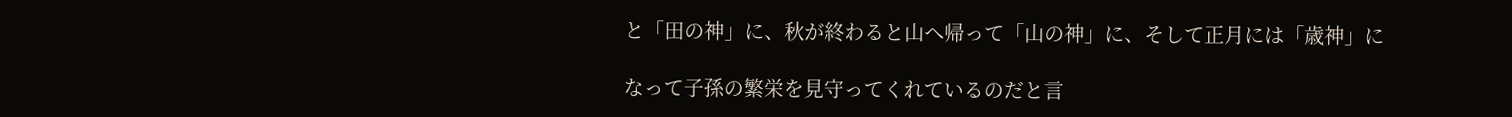と「田の神」に、秋が終わると山へ帰って「山の神」に、そして正月には「歳神」に

なって子孫の繁栄を見守ってくれているのだと言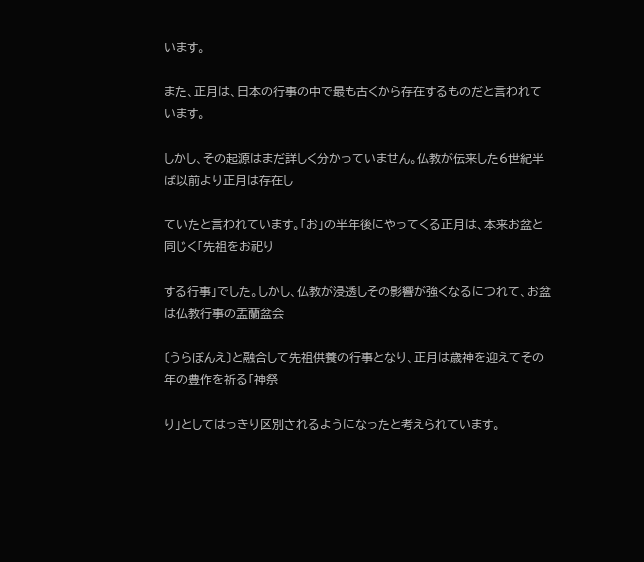います。

また、正月は、日本の行事の中で最も古くから存在するものだと言われています。

しかし、その起源はまだ詳しく分かっていません。仏教が伝来した6世紀半ば以前より正月は存在し

ていたと言われています。「お」の半年後にやってくる正月は、本来お盆と同じく「先祖をお祀り

する行事」でした。しかし、仏教が浸透しその影響が強くなるにつれて、お盆は仏教行事の盂蘭盆会

〔うらぼんえ〕と融合して先祖供養の行事となり、正月は歳神を迎えてその年の豊作を祈る「神祭

り」としてはっきり区別されるようになったと考えられています。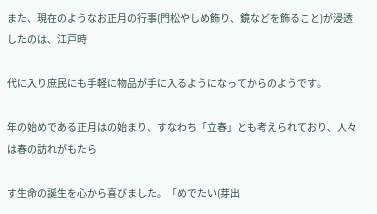また、現在のようなお正月の行事(門松やしめ飾り、鏡などを飾ること)が浸透したのは、江戸時

代に入り庶民にも手軽に物品が手に入るようになってからのようです。

年の始めである正月はの始まり、すなわち「立春」とも考えられており、人々は春の訪れがもたら

す生命の誕生を心から喜びました。「めでたい(芽出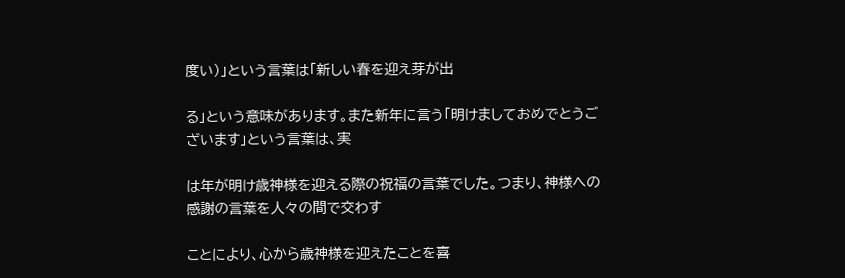度い)」という言葉は「新しい春を迎え芽が出

る」という意味があります。また新年に言う「明けましておめでとうございます」という言葉は、実

は年が明け歳神様を迎える際の祝福の言葉でした。つまり、神様への感謝の言葉を人々の間で交わす

ことにより、心から歳神様を迎えたことを喜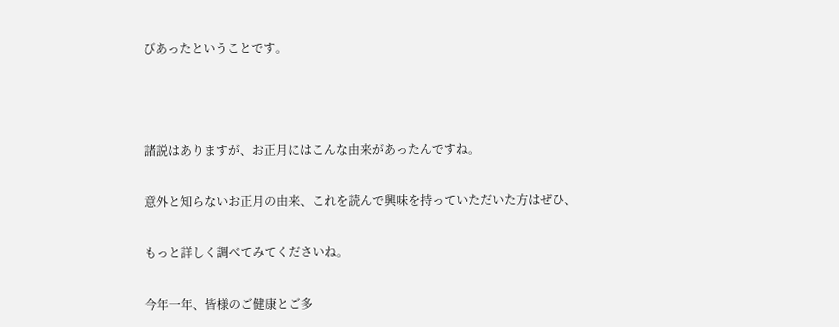びあったということです。



諸説はありますが、お正月にはこんな由来があったんですね。

意外と知らないお正月の由来、これを読んで興味を持っていただいた方はぜひ、

もっと詳しく調べてみてくださいね。

今年一年、皆様のご健康とご多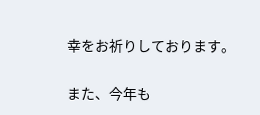幸をお祈りしております。

また、今年も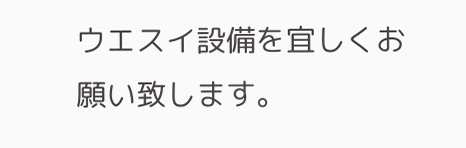ウエスイ設備を宜しくお願い致します。